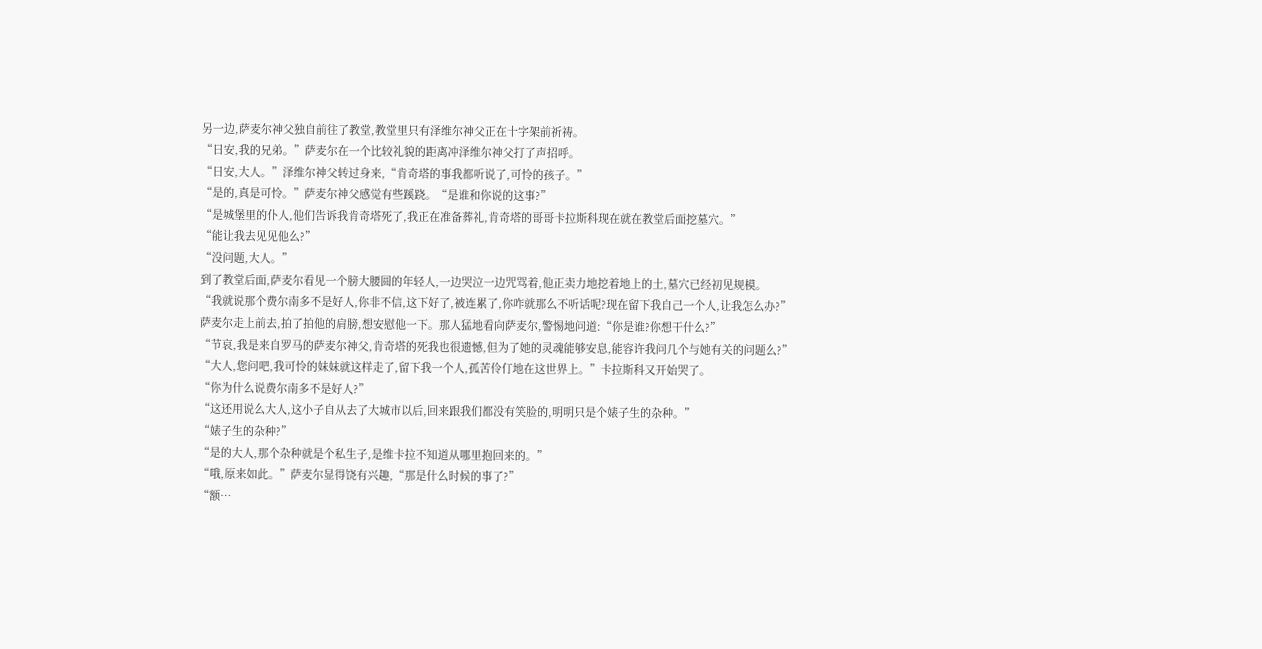另一边,萨麦尔神父独自前往了教堂,教堂里只有泽维尔神父正在十字架前祈祷。
“日安,我的兄弟。”萨麦尔在一个比较礼貌的距离冲泽维尔神父打了声招呼。
“日安,大人。”泽维尔神父转过身来,“肯奇塔的事我都听说了,可怜的孩子。”
“是的,真是可怜。”萨麦尔神父感觉有些蹊跷。“是谁和你说的这事?”
“是城堡里的仆人,他们告诉我肯奇塔死了,我正在准备葬礼,肯奇塔的哥哥卡拉斯科现在就在教堂后面挖墓穴。”
“能让我去见见他么?”
“没问题,大人。”
到了教堂后面,萨麦尔看见一个膀大腰圆的年轻人,一边哭泣一边咒骂着,他正卖力地挖着地上的土,墓穴已经初见规模。
“我就说那个费尔南多不是好人,你非不信,这下好了,被连累了,你咋就那么不听话呢?现在留下我自己一个人,让我怎么办?”
萨麦尔走上前去,拍了拍他的肩膀,想安慰他一下。那人猛地看向萨麦尔,警惕地问道:“你是谁?你想干什么?”
“节哀,我是来自罗马的萨麦尔神父,肯奇塔的死我也很遗憾,但为了她的灵魂能够安息,能容许我问几个与她有关的问题么?”
“大人,您问吧,我可怜的妹妹就这样走了,留下我一个人,孤苦伶仃地在这世界上。”卡拉斯科又开始哭了。
“你为什么说费尔南多不是好人?”
“这还用说么大人,这小子自从去了大城市以后,回来跟我们都没有笑脸的,明明只是个婊子生的杂种。”
“婊子生的杂种?”
“是的大人,那个杂种就是个私生子,是维卡拉不知道从哪里抱回来的。”
“哦,原来如此。”萨麦尔显得饶有兴趣,“那是什么时候的事了?”
“额…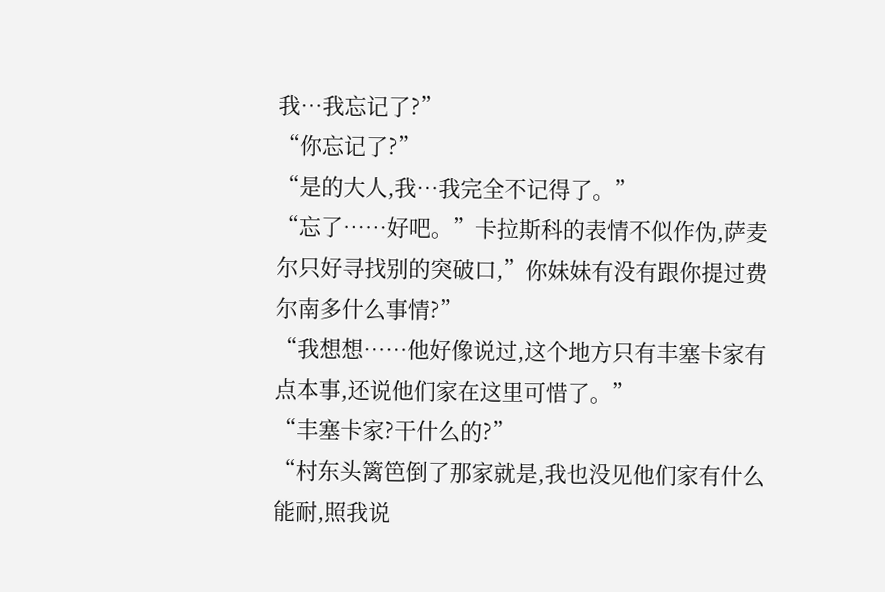我…我忘记了?”
“你忘记了?”
“是的大人,我…我完全不记得了。”
“忘了……好吧。”卡拉斯科的表情不似作伪,萨麦尔只好寻找别的突破口,”你妹妹有没有跟你提过费尔南多什么事情?”
“我想想……他好像说过,这个地方只有丰塞卡家有点本事,还说他们家在这里可惜了。”
“丰塞卡家?干什么的?”
“村东头篱笆倒了那家就是,我也没见他们家有什么能耐,照我说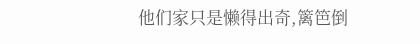他们家只是懒得出奇,篱笆倒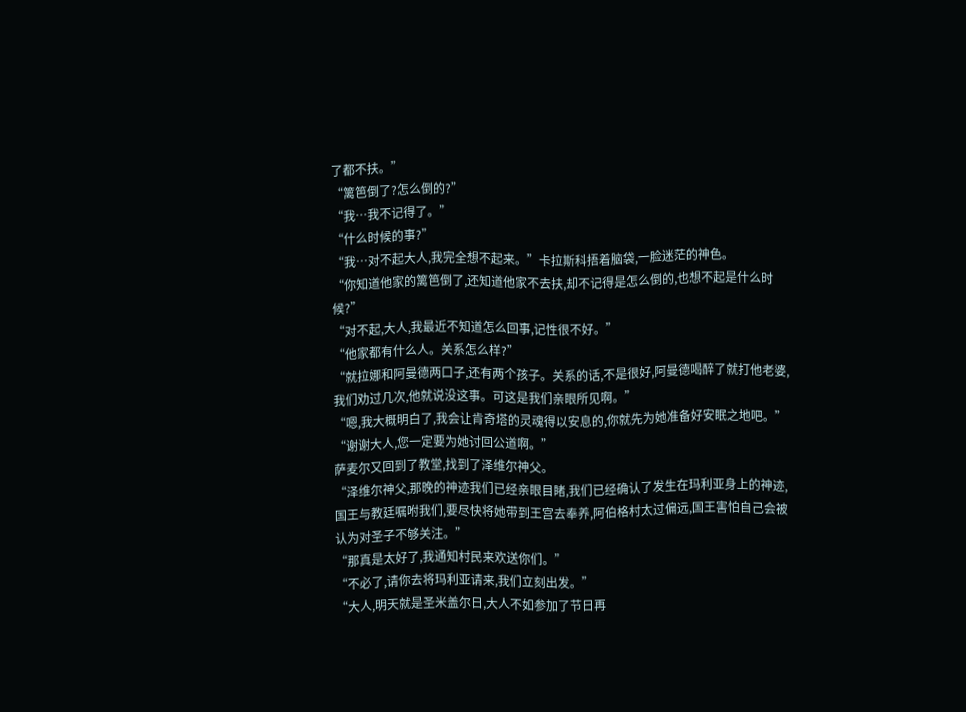了都不扶。”
“篱笆倒了?怎么倒的?”
“我…我不记得了。”
“什么时候的事?”
“我…对不起大人,我完全想不起来。”卡拉斯科捂着脑袋,一脸迷茫的神色。
“你知道他家的篱笆倒了,还知道他家不去扶,却不记得是怎么倒的,也想不起是什么时候?”
“对不起,大人,我最近不知道怎么回事,记性很不好。”
“他家都有什么人。关系怎么样?”
“就拉娜和阿曼德两口子,还有两个孩子。关系的话,不是很好,阿曼德喝醉了就打他老婆,我们劝过几次,他就说没这事。可这是我们亲眼所见啊。”
“嗯,我大概明白了,我会让肯奇塔的灵魂得以安息的,你就先为她准备好安眠之地吧。”
“谢谢大人,您一定要为她讨回公道啊。”
萨麦尔又回到了教堂,找到了泽维尔神父。
“泽维尔神父,那晚的神迹我们已经亲眼目睹,我们已经确认了发生在玛利亚身上的神迹,国王与教廷嘱咐我们,要尽快将她带到王宫去奉养,阿伯格村太过偏远,国王害怕自己会被认为对圣子不够关注。”
“那真是太好了,我通知村民来欢送你们。”
“不必了,请你去将玛利亚请来,我们立刻出发。”
“大人,明天就是圣米盖尔日,大人不如参加了节日再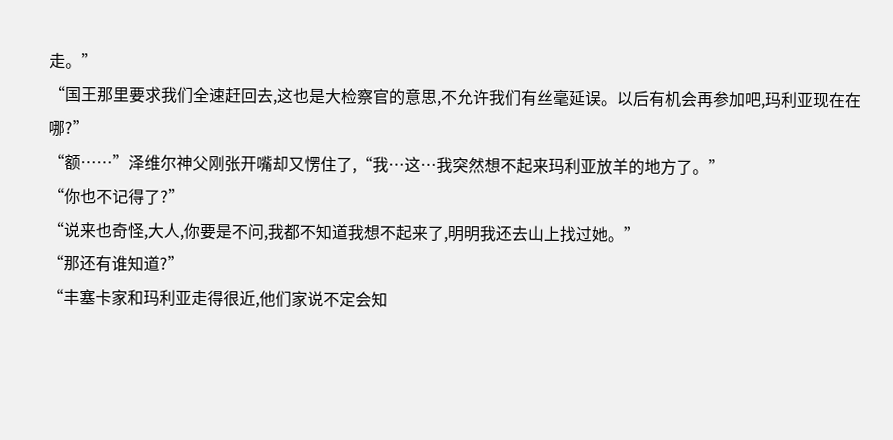走。”
“国王那里要求我们全速赶回去,这也是大检察官的意思,不允许我们有丝毫延误。以后有机会再参加吧,玛利亚现在在哪?”
“额……”泽维尔神父刚张开嘴却又愣住了,“我…这…我突然想不起来玛利亚放羊的地方了。”
“你也不记得了?”
“说来也奇怪,大人,你要是不问,我都不知道我想不起来了,明明我还去山上找过她。”
“那还有谁知道?”
“丰塞卡家和玛利亚走得很近,他们家说不定会知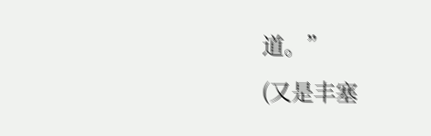道。”
(又是丰塞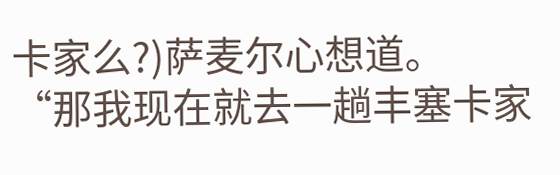卡家么?)萨麦尔心想道。
“那我现在就去一趟丰塞卡家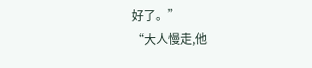好了。”
“大人慢走,他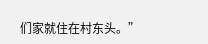们家就住在村东头。”